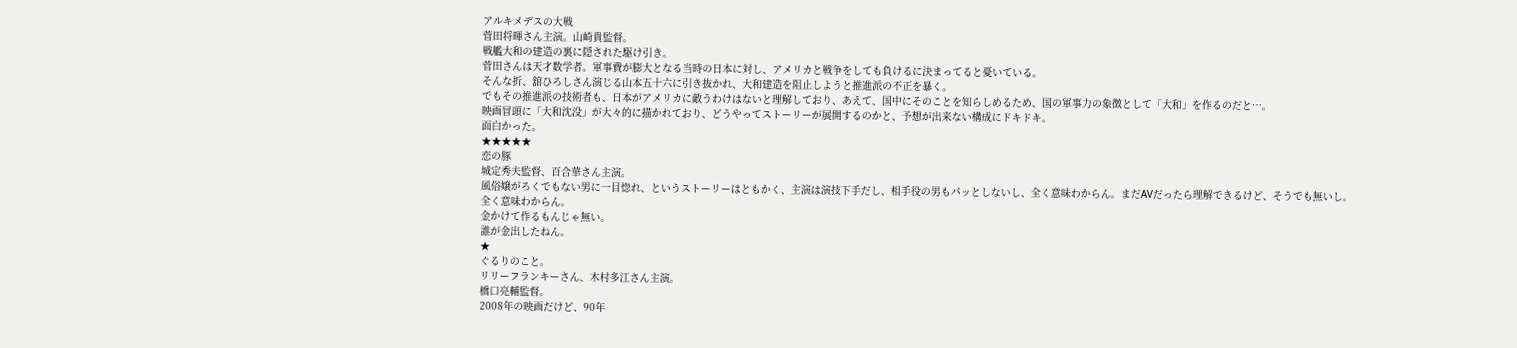アルキメデスの大戦
菅田将暉さん主演。山崎貴監督。
戦艦大和の建造の裏に隠された駆け引き。
菅田さんは天才数学者。軍事費が膨大となる当時の日本に対し、アメリカと戦争をしても負けるに決まってると憂いている。
そんな折、舘ひろしさん演じる山本五十六に引き抜かれ、大和建造を阻止しようと推進派の不正を暴く。
でもその推進派の技術者も、日本がアメリカに敵うわけはないと理解しており、あえて、国中にそのことを知らしめるため、国の軍事力の象徴として「大和」を作るのだと…。
映画冒頭に「大和沈没」が大々的に描かれており、どうやってストーリーが展開するのかと、予想が出来ない構成にドキドキ。
面白かった。
★★★★★
恋の豚
城定秀夫監督、百合華さん主演。
風俗嬢がろくでもない男に一目惚れ、というストーリーはともかく、主演は演技下手だし、相手役の男もパッとしないし、全く意味わからん。まだAVだったら理解できるけど、そうでも無いし。
全く意味わからん。
金かけて作るもんじゃ無い。
誰が金出したねん。
★
ぐるりのこと。
リリーフランキーさん、木村多江さん主演。
橋口亮輔監督。
2008年の映画だけど、90年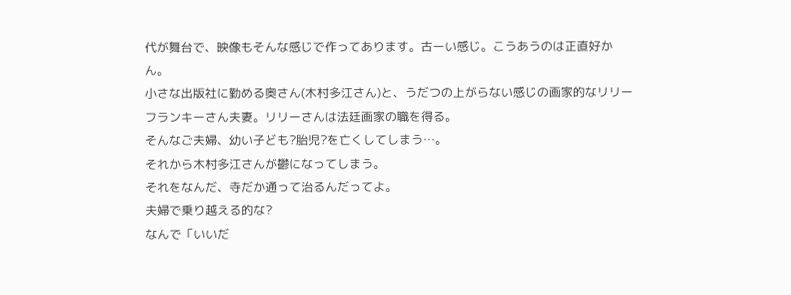代が舞台で、映像もそんな感じで作ってあります。古ーい感じ。こうあうのは正直好かん。
小さな出版社に勤める奥さん(木村多江さん)と、うだつの上がらない感じの画家的なリリーフランキーさん夫妻。リリーさんは法廷画家の職を得る。
そんなご夫婦、幼い子ども?胎児?を亡くしてしまう…。
それから木村多江さんが鬱になってしまう。
それをなんだ、寺だか通って治るんだってよ。
夫婦で乗り越える的な?
なんで「いいだ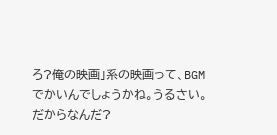ろ?俺の映画」系の映画って、BGMでかいんでしょうかね。うるさい。
だからなんだ?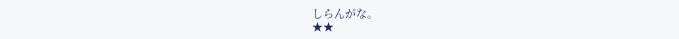しらんがな。
★★